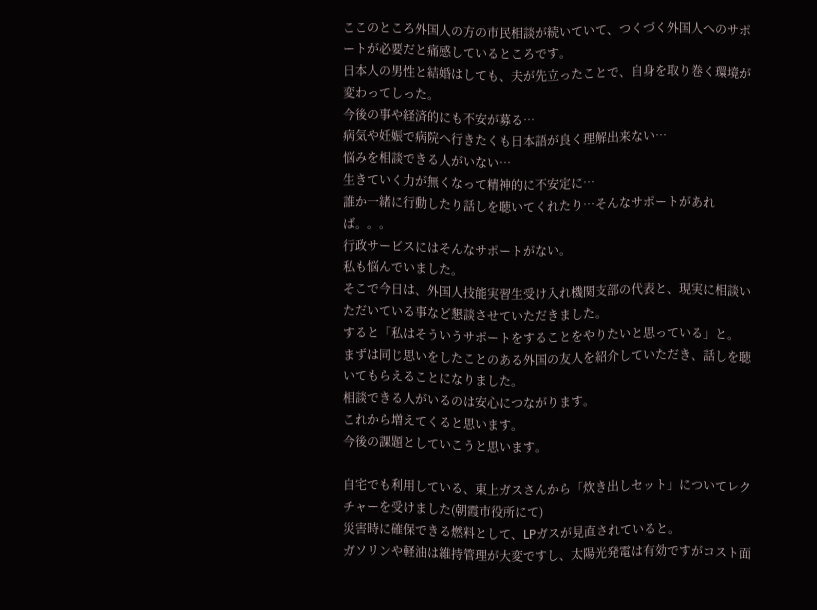ここのところ外国人の方の市民相談が続いていて、つくづく外国人へのサポートが必要だと痛感しているところです。
日本人の男性と結婚はしても、夫が先立ったことで、自身を取り巻く環境が変わってしった。
今後の事や経済的にも不安が募る…
病気や妊娠で病院へ行きたくも日本語が良く理解出来ない…
悩みを相談できる人がいない…
生きていく力が無くなって精神的に不安定に…
誰か一緒に行動したり話しを聴いてくれたり…そんなサポートがあれば。。。
行政サービスにはそんなサポートがない。
私も悩んでいました。
そこで今日は、外国人技能実習生受け入れ機関支部の代表と、現実に相談いただいている事など懇談させていただきました。
すると「私はそういうサポートをすることをやりたいと思っている」と。
まずは同じ思いをしたことのある外国の友人を紹介していただき、話しを聴いてもらえることになりました。
相談できる人がいるのは安心につながります。
これから増えてくると思います。
今後の課題としていこうと思います。

自宅でも利用している、東上ガスさんから「炊き出しセット」についてレクチャーを受けました(朝霞市役所にて)
災害時に確保できる燃料として、LPガスが見直されていると。
ガソリンや軽油は維持管理が大変ですし、太陽光発電は有効ですがコスト面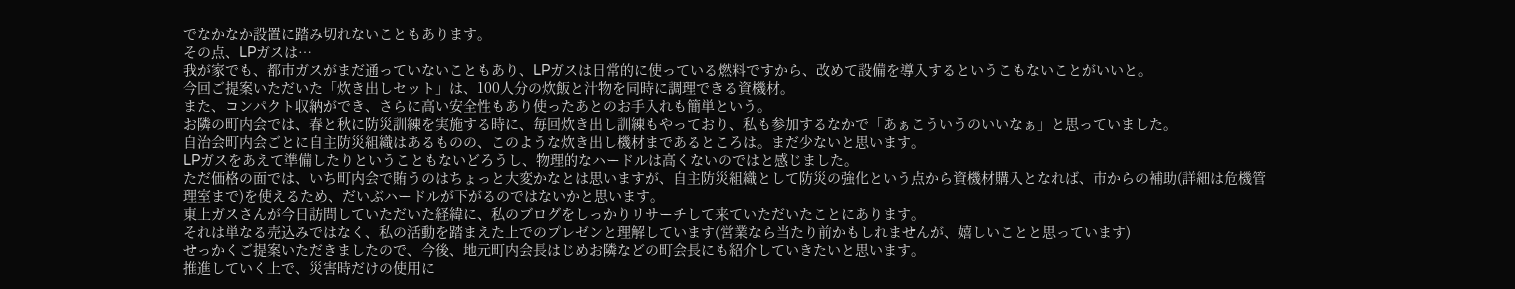でなかなか設置に踏み切れないこともあります。
その点、LPガスは…
我が家でも、都市ガスがまだ通っていないこともあり、LPガスは日常的に使っている燃料ですから、改めて設備を導入するというこもないことがいいと。
今回ご提案いただいた「炊き出しセット」は、100人分の炊飯と汁物を同時に調理できる資機材。
また、コンパクト収納ができ、さらに高い安全性もあり使ったあとのお手入れも簡単という。
お隣の町内会では、春と秋に防災訓練を実施する時に、毎回炊き出し訓練もやっており、私も参加するなかで「あぁこういうのいいなぁ」と思っていました。
自治会町内会ごとに自主防災組織はあるものの、このような炊き出し機材まであるところは。まだ少ないと思います。
LPガスをあえて準備したりということもないどろうし、物理的なハードルは高くないのではと感じました。
ただ価格の面では、いち町内会で賄うのはちょっと大変かなとは思いますが、自主防災組織として防災の強化という点から資機材購入となれば、市からの補助(詳細は危機管理室まで)を使えるため、だいぶハードルが下がるのではないかと思います。
東上ガスさんが今日訪問していただいた経緯に、私のブログをしっかりリサーチして来ていただいたことにあります。
それは単なる売込みではなく、私の活動を踏まえた上でのプレゼンと理解しています(営業なら当たり前かもしれませんが、嬉しいことと思っています)
せっかくご提案いただきましたので、今後、地元町内会長はじめお隣などの町会長にも紹介していきたいと思います。
推進していく上で、災害時だけの使用に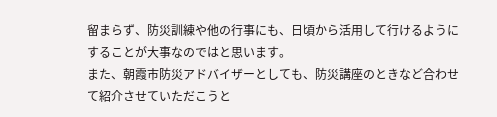留まらず、防災訓練や他の行事にも、日頃から活用して行けるようにすることが大事なのではと思います。
また、朝霞市防災アドバイザーとしても、防災講座のときなど合わせて紹介させていただこうと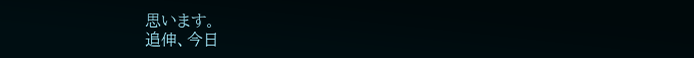思います。
追伸、今日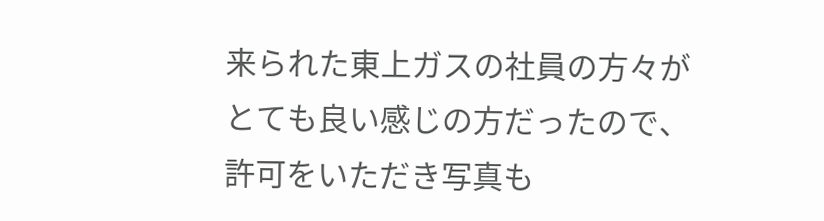来られた東上ガスの社員の方々がとても良い感じの方だったので、許可をいただき写真も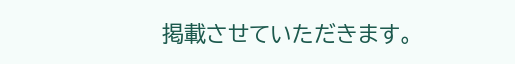掲載させていただきます。